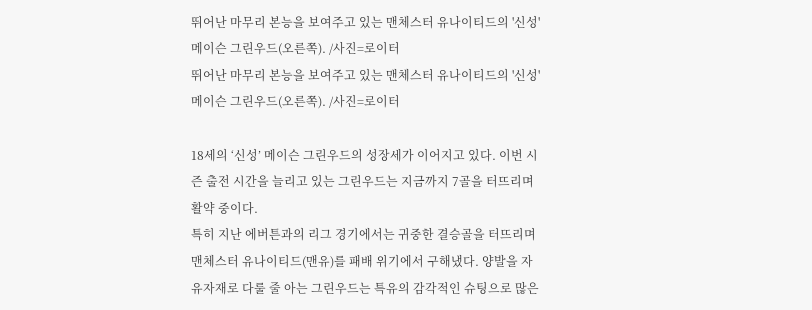뛰어난 마무리 본능을 보여주고 있는 맨체스터 유나이티드의 '신성' 메이슨 그린우드(오른쪽). /사진=로이터
뛰어난 마무리 본능을 보여주고 있는 맨체스터 유나이티드의 '신성' 메이슨 그린우드(오른쪽). /사진=로이터

18세의 ‘신성’ 메이슨 그린우드의 성장세가 이어지고 있다. 이번 시즌 출전 시간을 늘리고 있는 그린우드는 지금까지 7골을 터뜨리며 활약 중이다.
특히 지난 에버튼과의 리그 경기에서는 귀중한 결승골을 터뜨리며 맨체스터 유나이티드(맨유)를 패배 위기에서 구해냈다. 양발을 자유자재로 다룰 줄 아는 그린우드는 특유의 감각적인 슈팅으로 많은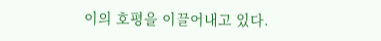이의 호평을 이끌어내고 있다.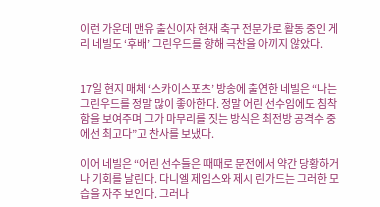이런 가운데 맨유 출신이자 현재 축구 전문가로 활동 중인 게리 네빌도 ‘후배’ 그린우드를 향해 극찬을 아끼지 않았다.


17일 현지 매체 ‘스카이스포츠’ 방송에 출연한 네빌은 “나는 그린우드를 정말 많이 좋아한다. 정말 어린 선수임에도 침착함을 보여주며 그가 마무리를 짓는 방식은 최전방 공격수 중에선 최고다”고 찬사를 보냈다.

이어 네빌은 “어린 선수들은 때때로 문전에서 약간 당황하거나 기회를 날린다. 다니엘 제임스와 제시 린가드는 그러한 모습을 자주 보인다. 그러나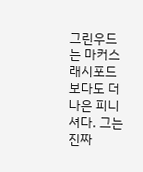그린우드는 마커스 래시포드보다도 더 나은 피니셔다. 그는 진짜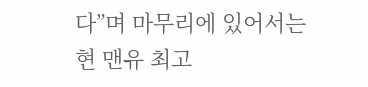다”며 마무리에 있어서는 현 맨유 최고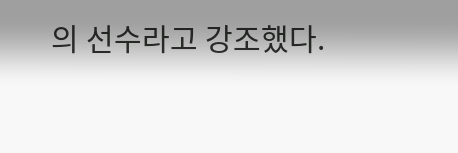의 선수라고 강조했다.